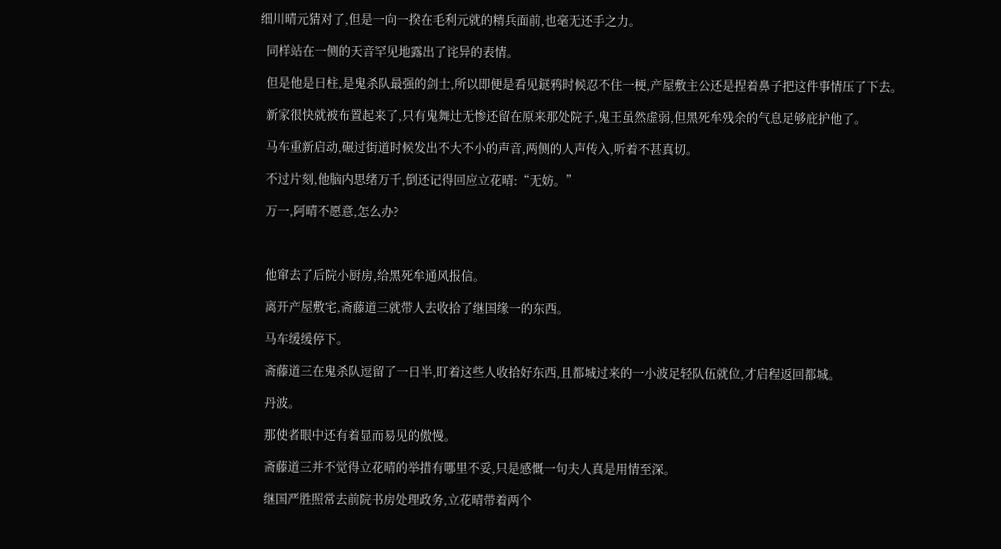细川晴元猜对了,但是一向一揆在毛利元就的精兵面前,也毫无还手之力。

  同样站在一侧的天音罕见地露出了诧异的表情。

  但是他是日柱,是鬼杀队最强的剑士,所以即便是看见鎹鸦时候忍不住一梗,产屋敷主公还是捏着鼻子把这件事情压了下去。

  新家很快就被布置起来了,只有鬼舞辻无惨还留在原来那处院子,鬼王虽然虚弱,但黑死牟残余的气息足够庇护他了。

  马车重新启动,碾过街道时候发出不大不小的声音,两侧的人声传入,听着不甚真切。

  不过片刻,他脑内思绪万千,倒还记得回应立花晴:“无妨。”

  万一,阿晴不愿意,怎么办?



  他窜去了后院小厨房,给黑死牟通风报信。

  离开产屋敷宅,斋藤道三就带人去收拾了继国缘一的东西。

  马车缓缓停下。

  斋藤道三在鬼杀队逗留了一日半,盯着这些人收拾好东西,且都城过来的一小波足轻队伍就位,才启程返回都城。

  丹波。

  那使者眼中还有着显而易见的傲慢。

  斋藤道三并不觉得立花晴的举措有哪里不妥,只是感慨一句夫人真是用情至深。

  继国严胜照常去前院书房处理政务,立花晴带着两个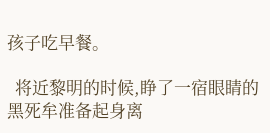孩子吃早餐。

  将近黎明的时候,睁了一宿眼睛的黑死牟准备起身离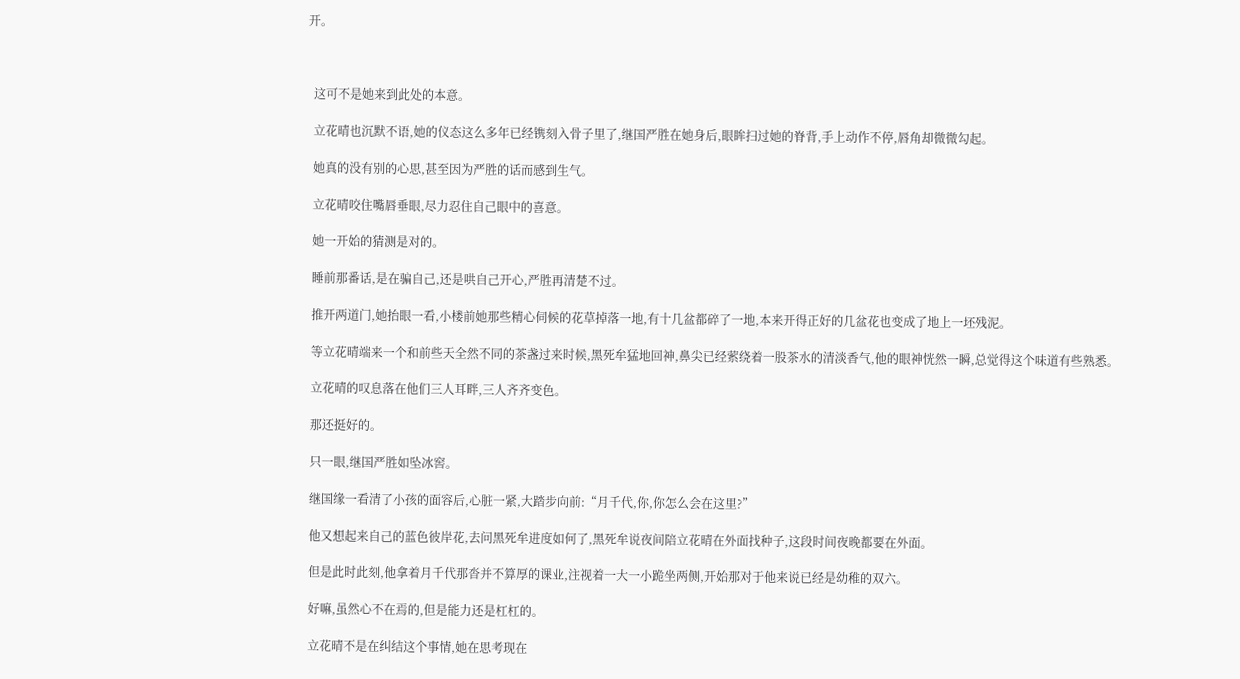开。



  这可不是她来到此处的本意。

  立花晴也沉默不语,她的仪态这么多年已经镌刻入骨子里了,继国严胜在她身后,眼眸扫过她的脊背,手上动作不停,唇角却微微勾起。

  她真的没有别的心思,甚至因为严胜的话而感到生气。

  立花晴咬住嘴唇垂眼,尽力忍住自己眼中的喜意。

  她一开始的猜测是对的。

  睡前那番话,是在骗自己,还是哄自己开心,严胜再清楚不过。

  推开两道门,她抬眼一看,小楼前她那些精心伺候的花草掉落一地,有十几盆都碎了一地,本来开得正好的几盆花也变成了地上一坯残泥。

  等立花晴端来一个和前些天全然不同的茶盏过来时候,黑死牟猛地回神,鼻尖已经萦绕着一股茶水的清淡香气,他的眼神恍然一瞬,总觉得这个味道有些熟悉。

  立花晴的叹息落在他们三人耳畔,三人齐齐变色。

  那还挺好的。

  只一眼,继国严胜如坠冰窖。

  继国缘一看清了小孩的面容后,心脏一紧,大踏步向前:“月千代,你,你怎么会在这里?”

  他又想起来自己的蓝色彼岸花,去问黑死牟进度如何了,黑死牟说夜间陪立花晴在外面找种子,这段时间夜晚都要在外面。

  但是此时此刻,他拿着月千代那沓并不算厚的课业,注视着一大一小跪坐两侧,开始那对于他来说已经是幼稚的双六。

  好嘛,虽然心不在焉的,但是能力还是杠杠的。

  立花晴不是在纠结这个事情,她在思考现在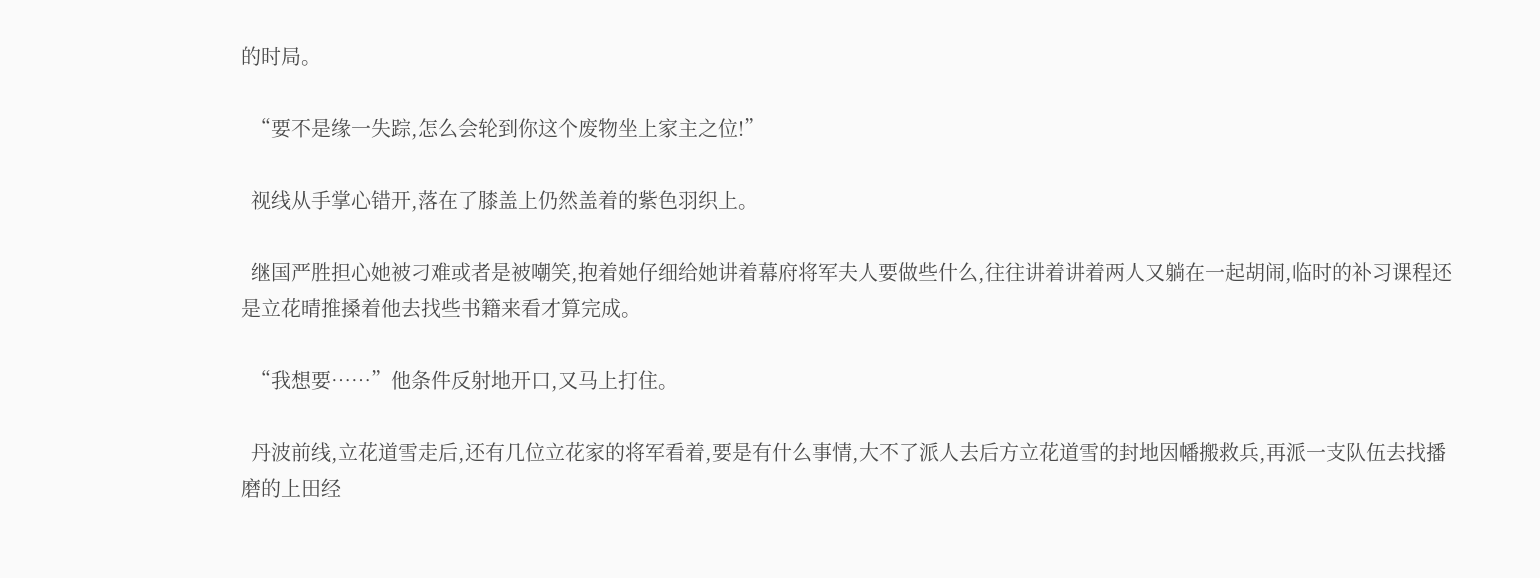的时局。

  “要不是缘一失踪,怎么会轮到你这个废物坐上家主之位!”

  视线从手掌心错开,落在了膝盖上仍然盖着的紫色羽织上。

  继国严胜担心她被刁难或者是被嘲笑,抱着她仔细给她讲着幕府将军夫人要做些什么,往往讲着讲着两人又躺在一起胡闹,临时的补习课程还是立花晴推搡着他去找些书籍来看才算完成。

  “我想要……”他条件反射地开口,又马上打住。

  丹波前线,立花道雪走后,还有几位立花家的将军看着,要是有什么事情,大不了派人去后方立花道雪的封地因幡搬救兵,再派一支队伍去找播磨的上田经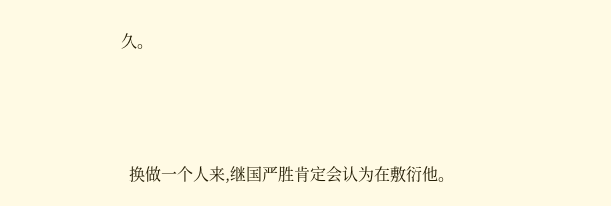久。



  换做一个人来,继国严胜肯定会认为在敷衍他。